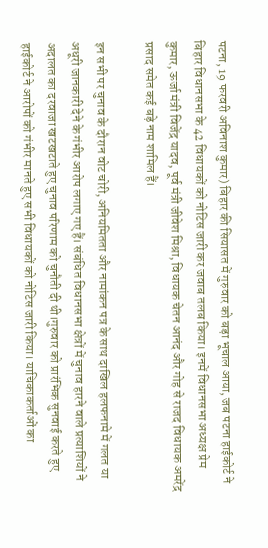पटना, 19 फरवरी अविनाश कुमार) बिहार की सियासत में गुरुवार को बड़ा भूचाल आया, जब पटना हाईकोर्ट ने बिहार विधानसभा के 42 विधायकों को नोटिस जारी कर जवाब तलब किया। इनमें विधानसभा अध्यक्ष प्रेम कुमार, ऊर्जा मंत्री विजेंद्र यादव, पूर्व मंत्री जीवेश मिश्रा, विधायक चेतन आनंद और गोह से राजद विधायक अमरेंद्र प्रसाद समेत कई बड़े नाम शामिल हैं।

इन सभी पर चुनाव के दौरान वोट चोरी, अनियमितता और नामांकन पत्र के साथ दाखिल हलफनामे में गलत या अधूरी जानकारी देने के गंभीर आरोप लगाए गए हैं। संबंधित विधानसभा क्षेत्रों में चुनाव हारने वाले प्रत्याशियों ने अदालत का दरवाजा खटखटाते हुए चुनाव परिणाम को चुनौती दी थी।गुरुवार को प्रारंभिक सुनवाई करते हुए हाईकोर्ट ने आरोपों को गंभीर मानते हुए सभी विधायकों को नोटिस जारी किया। याचिकाकर्ताओं का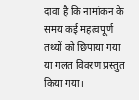दावा है कि नामांकन के समय कई महत्वपूर्ण तथ्यों को छिपाया गया या गलत विवरण प्रस्तुत किया गया।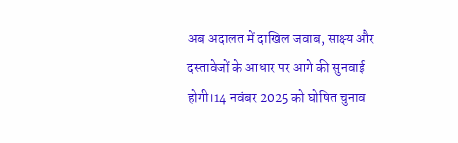अब अदालत में दाखिल जवाब, साक्ष्य और दस्तावेजों के आधार पर आगे की सुनवाई होगी।14 नवंबर 2025 को घोषित चुनाव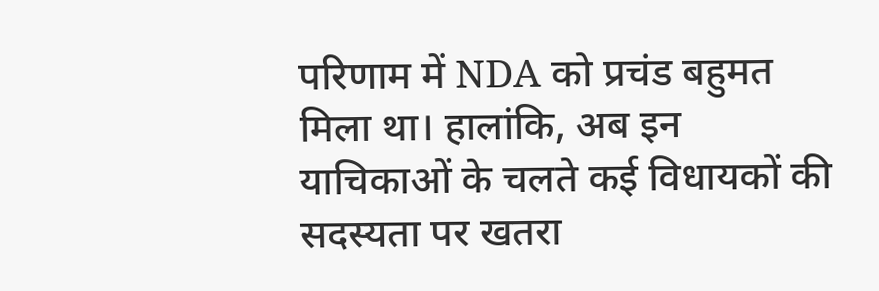परिणाम में NDA को प्रचंड बहुमत मिला था। हालांकि, अब इन याचिकाओं के चलते कई विधायकों की सदस्यता पर खतरा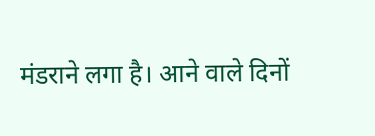मंडराने लगा है। आने वाले दिनों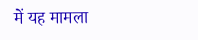में यह मामला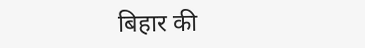बिहार की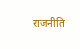राजनीति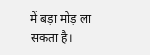में बड़ा मोड़ ला सकता है।